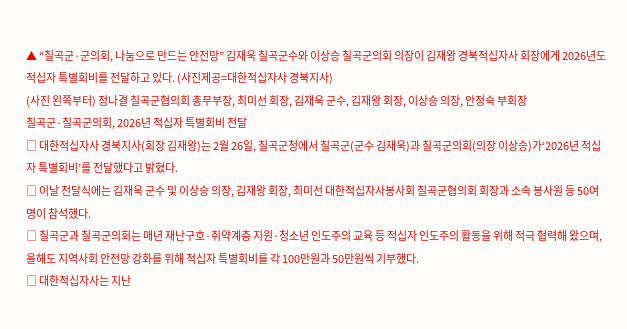▲ “칠곡군·군의회, 나눔으로 만드는 안전망” 김재욱 칠곡군수와 이상승 칠곡군의회 의장이 김재왕 경북적십자사 회장에게 2026년도 적십자 특별회비를 전달하고 있다. (사진제공=대한적십자사 경북지사)
(사진 왼쪽부터) 정나결 칠곡군협의회 총무부장, 최미선 회장, 김재욱 군수, 김재왕 회장, 이상승 의장, 안정숙 부회장
칠곡군·칠곡군의회, 2026년 적십자 특별회비 전달
□ 대한적십자사 경북지사(회장 김재왕)는 2월 26일, 칠곡군청에서 칠곡군(군수 김재욱)과 칠곡군의회(의장 이상승)가‘2026년 적십자 특별회비’를 전달했다고 밝혔다.
□ 이날 전달식에는 김재욱 군수 및 이상승 의장, 김재왕 회장, 최미선 대한적십자사봉사회 칠곡군협의회 회장과 소속 봉사원 등 50여 명이 참석했다.
□ 칠곡군과 칠곡군의회는 매년 재난구호·취약계층 지원·청소년 인도주의 교육 등 적십자 인도주의 활동을 위해 적극 협력해 왔으며, 올해도 지역사회 안전망 강화를 위해 적십자 특별회비를 각 100만원과 50만원씩 기부했다.
□ 대한적십자사는 지난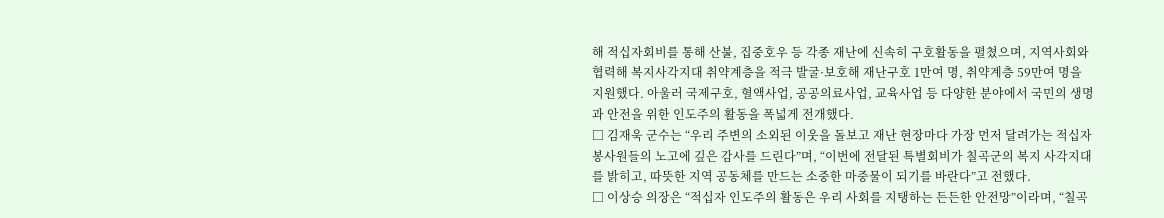해 적십자회비를 통해 산불, 집중호우 등 각종 재난에 신속히 구호활동을 펼쳤으며, 지역사회와 협력해 복지사각지대 취약계층을 적극 발굴·보호해 재난구호 1만여 명, 취약계층 59만여 명을 지원했다. 아울러 국제구호, 혈액사업, 공공의료사업, 교육사업 등 다양한 분야에서 국민의 생명과 안전을 위한 인도주의 활동을 폭넓게 전개했다.
□ 김재욱 군수는 “우리 주변의 소외된 이웃을 돌보고 재난 현장마다 가장 먼저 달려가는 적십자 봉사원들의 노고에 깊은 감사를 드린다”며, “이번에 전달된 특별회비가 칠곡군의 복지 사각지대를 밝히고, 따뜻한 지역 공동체를 만드는 소중한 마중물이 되기를 바란다”고 전했다.
□ 이상승 의장은 “적십자 인도주의 활동은 우리 사회를 지탱하는 든든한 안전망”이라며, “칠곡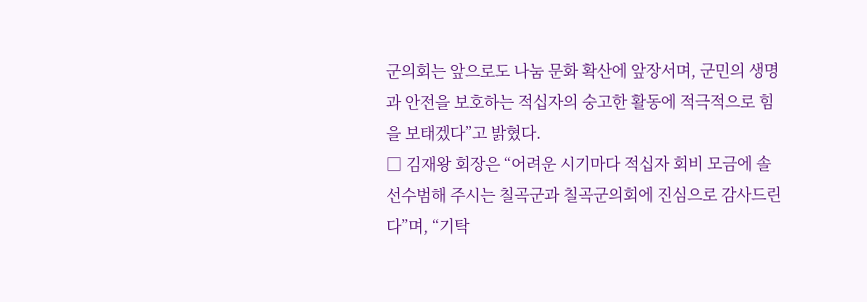군의회는 앞으로도 나눔 문화 확산에 앞장서며, 군민의 생명과 안전을 보호하는 적십자의 숭고한 활동에 적극적으로 힘을 보태겠다”고 밝혔다.
□ 김재왕 회장은 “어려운 시기마다 적십자 회비 모금에 솔선수범해 주시는 칠곡군과 칠곡군의회에 진심으로 감사드린다”며, “기탁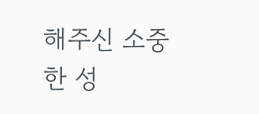해주신 소중한 성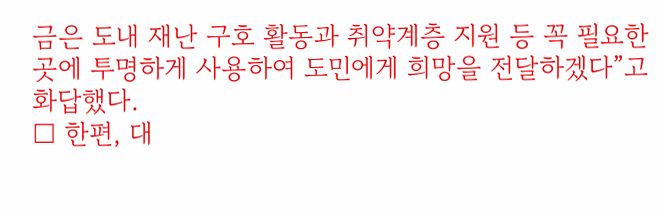금은 도내 재난 구호 활동과 취약계층 지원 등 꼭 필요한 곳에 투명하게 사용하여 도민에게 희망을 전달하겠다”고 화답했다.
□ 한편, 대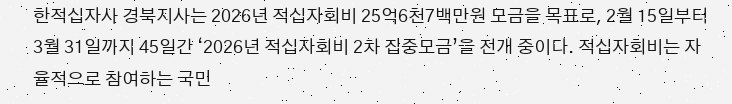한적십자사 경북지사는 2026년 적십자회비 25억6천7백만원 모금을 목표로, 2월 15일부터 3월 31일까지 45일간 ‘2026년 적십자회비 2차 집중모금’을 전개 중이다. 적십자회비는 자율적으로 참여하는 국민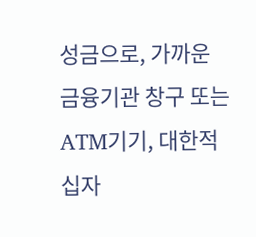성금으로, 가까운 금융기관 창구 또는 ATM기기, 대한적십자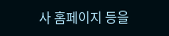사 홈페이지 등을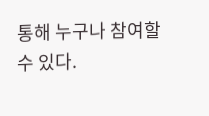통해 누구나 참여할 수 있다.